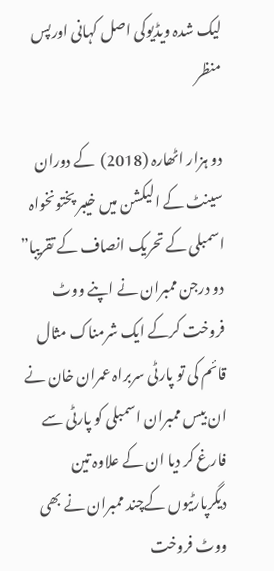لیک شدہ ویڈیوکی اصل کہانی اورپس منظر

دو ہزار اٹھارہ (2018)  کے دوران سینٹ کے الیکشن میں خیبر پختونخواہ اسمبلی کے تحریک انصاف کے تقریبا” دو درجن ممبران نے اپنے ووٹ فروخت کرکے ایک شرمناک مثال قائم کی تو پارٹی سربراہ عمران خان نے ان بیس ممبران اسمبلی کو پارٹی سے فارغ کر دیا ان کے علاوہ تین دیگرپارٹیوں کےچند ممبران نے بھی ووٹ فروخت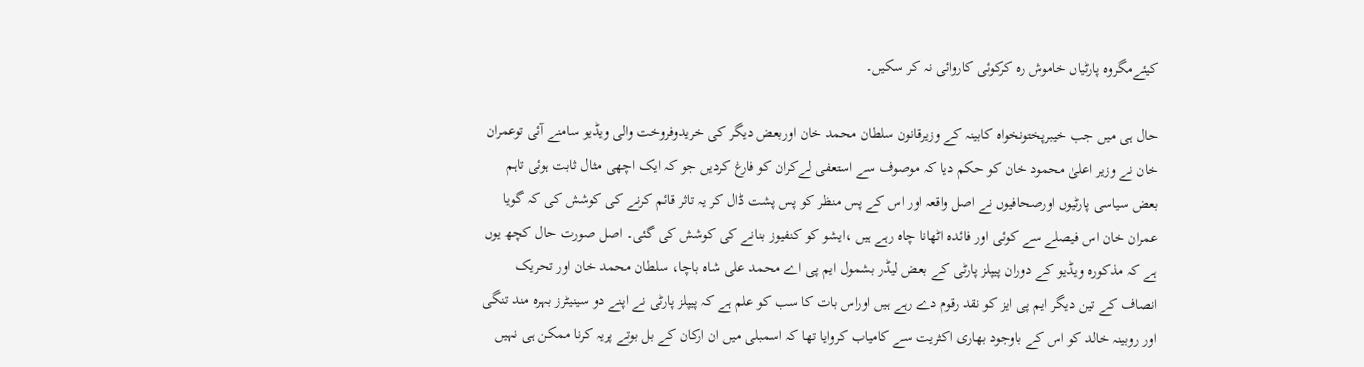کیئےمگروہ پارٹیاں خاموش رہ کرکوئی کاروائی نہ کر سکیں۔

حال ہی میں جب خیبرپختونخواہ کابینہ کے وزیرقانون سلطان محمد خان اوربعض دیگر کی خریدوفروخت والی ویڈیو سامنے آئی توعمران خان نے وزیر اعلیٰ محمود خان کو حکم دیا کہ موصوف سے استعفی لےکران کو فارغ کردیں جو کہ ایک اچھی مثال ثابت ہوئی تاہم بعض سیاسی پارٹیوں اورصحافیوں نے اصل واقعہ اور اس کے پس منظر کو پس پشت ڈال کر یہ تاثر قائم کرنے کی کوشش کی کہ گویا عمران خان اس فیصلے سے کوئی اور فائدہ اٹھانا چاہ رہے ہیں ،ایشو کو کنفیوز بنانے کی کوشش کی گئی۔ اصل صورت حال کچھ یوں ہے کہ مذکورہ ویڈیو کے دوران پیپلز پارٹی کے بعض لیڈر بشمول ایم پی اے محمد علی شاہ باچا، سلطان محمد خان اور تحریک انصاف کے تین دیگر ایم پی ایز کو نقد رقوم دے رہے ہیں اوراس بات کا سب کو علم ہے کہ پیپلز پارٹی نے اپنے دو سینیٹرز بہرہ مند تنگی اور روبینہ خالد کو اس کے باوجود بھاری اکثریت سے کامیاب کروایا تھا کہ اسمبلی میں ان ارکان کے بل بوتے پریہ کرنا ممکن ہی نہیں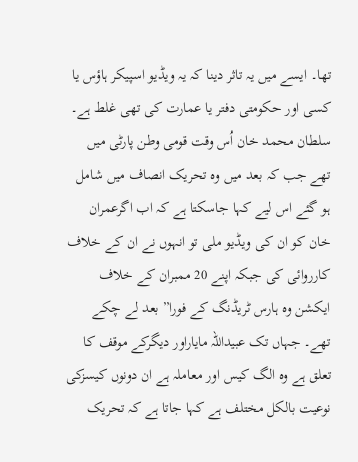تھا۔ ایسے میں یہ تاثر دینا کہ یہ ویڈیو اسپیکر ہاؤس یا کسی اور حکومتی دفتر یا عمارت کی تھی غلط ہے۔ سلطان محمد خان اُس وقت قومی وطن پارٹی میں تھے جب کہ بعد میں وہ تحریک انصاف میں شامل ہو گئے اس لیے کہا جاسکتا ہے کہ اب اگرعمران خان کو ان کی ویڈیو ملی تو انہوں نے ان کے خلاف کارروائی کی جبکہ اپنے 20 ممبران کے خلاف ایکشن وہ ہارس ٹریڈنگ کے فورا” بعد لے چکے تھے۔ جہاں تک عبیداللہ مایاراور دیگرکے موقف کا تعلق ہے وہ الگ کیس اور معاملہ ہے ان دونوں کیسزکی نوعیت بالکل مختلف ہے کہا جاتا ہے کہ تحریک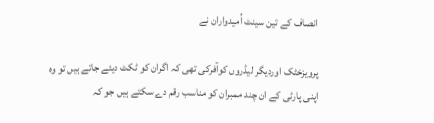انصاف کے تین سینٹ اُمیدواران نے

پرویزخٹک اوردیگر لیڈروں کوآفرکی تھی کہ اگران کو ٹکٹ دیئے جاتے ہیں تو وہ اپنی پارٹی کے ان چند ممبران کو مناسب رقم دے سکتے ہیں جو کہ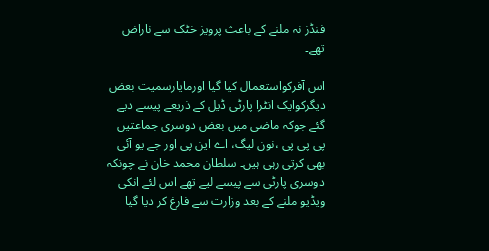فنڈز نہ ملنے کے باعث پرویز خٹک سے ناراض تھے۔

اس آفرکواستعمال کیا گیا اورمایارسمیت بعض دیگرکوایک انٹرا پارٹی ڈیل کے ذریعے پیسے دیے گئے جوکہ ماضی میں بعض دوسری جماعتیں پی پی پی ،نون لیگ، اے این پی اور جے یو آئی بھی کرتی رہی ہیں۔ سلطان محمد خان نے چونکہ دوسری پارٹی سے پیسے لیے تھے اس لئے انکی ویڈیو ملنے کے بعد وزارت سے فارغ کر دیا گیا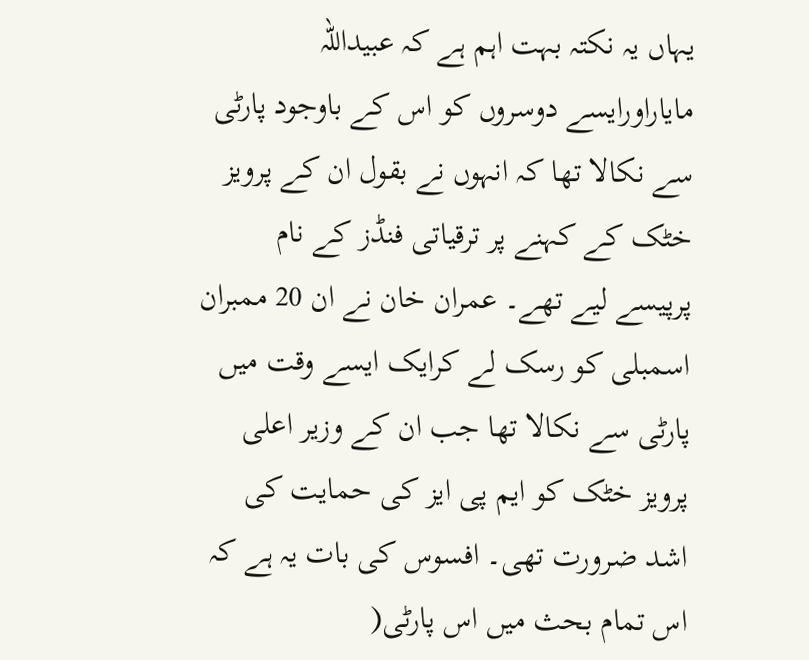یہاں یہ نکتہ بہت اہم ہے کہ عبیداللہ مایاراورایسے دوسروں کو اس کے باوجود پارٹی سے نکالا تھا کہ انہوں نے بقول ان کے پرویز خٹک کے کہنے پر ترقیاتی فنڈز کے نام پرپیسے لیے تھے۔ عمران خان نے ان 20 ممبران اسمبلی کو رسک لے کرایک ایسے وقت میں پارٹی سے نکالا تھا جب ان کے وزیر اعلی پرویز خٹک کو ایم پی ایز کی حمایت کی اشد ضرورت تھی۔ افسوس کی بات یہ ہے کہ اس تمام بحث میں اس پارٹی(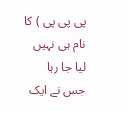پی پی پی ) کا نام ہی نہیں لیا جا رہا جس نے ایک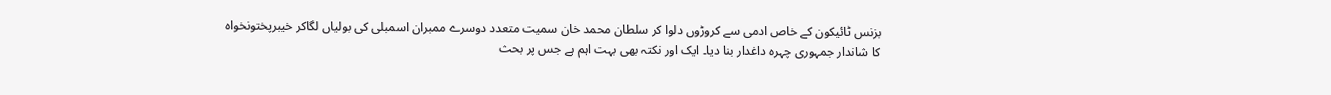بزنس ٹائیکون کے خاص ادمی سے کروڑوں دلوا کر سلطان محمد خان سمیت متعدد دوسرے ممبران اسمبلی کی بولیاں لگاکر خیبرپختونخواہ کا شاندار جمہوری چہرہ داغدار بنا دیا۔ ایک اور نکتہ بھی بہت اہم ہے جس پر بحث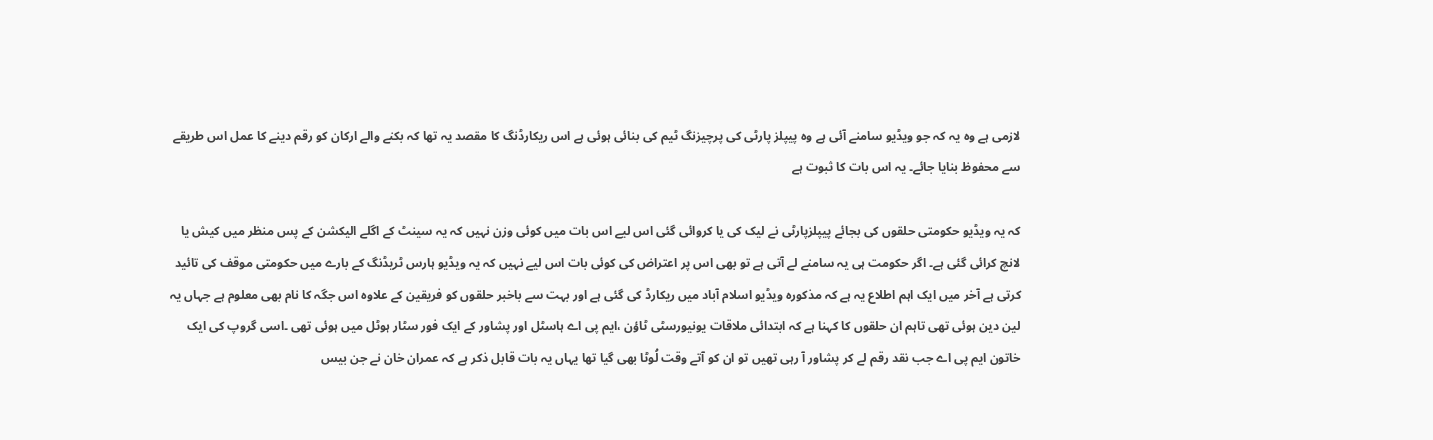لازمی ہے وہ یہ کہ جو ویڈیو سامنے آئی ہے وہ پیپلز پارٹی کی پرچیزنگ ٹیم کی بنائی ہوئی ہے اس ریکارڈنگ کا مقصد یہ تھا کہ بکنے والے ارکان کو رقم دینے کا عمل اس طریقے سے محفوظ بنایا جائے۔ یہ اس بات کا ثبوت ہے

کہ یہ ویڈیو حکومتی حلقوں کی بجائے پیپلزپارٹی نے لیک کی یا کروائی گئی اس لیے اس بات میں کوئی وزن نہیں کہ یہ سینٹ کے اگلے الیکشن کے پس منظر میں کیش یا لانچ کرائی گئی ہے۔ اگر حکومت ہی یہ سامنے لے آتی ہے تو بھی اس پر اعتراض کی کوئی بات اس لیے نہیں کہ یہ ویڈیو ہارس ٹریڈنگ کے بارے میں حکومتی موقف کی تائید کرتی ہے آخر میں ایک اہم اطلاع یہ ہے کہ مذکورہ ویڈیو اسلام آباد میں ریکارڈ کی گئی ہے اور بہت سے باخبر حلقوں کو فریقین کے علاوہ اس جگہ کا نام بھی معلوم ہے جہاں یہ لین دین ہوئی تھی تاہم ان حلقوں کا کہنا ہے کہ ابتدائی ملاقات یونیورسٹی ٹاؤن ،ایم پی اے ہاسٹل اور پشاور کے ایک فور سٹار ہوٹل میں ہوئی تھی ۔اسی گروپ کی ایک خاتون ایم پی اے جب نقد رقم لے کر پشاور آ رہی تھیں تو ان کو آتے وقت لُوٹا بھی گیا تھا یہاں یہ بات قابل ذکر ہے کہ عمران خان نے جن بیس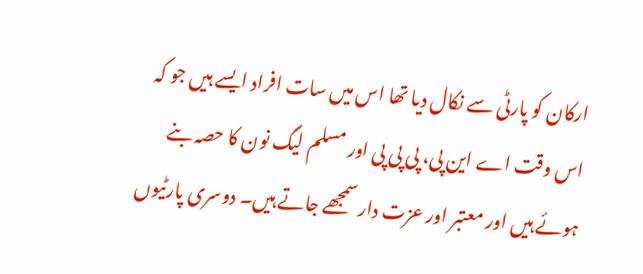ارکان کو پارٹی سے نکال دیا تھا اس میں سات افراد ایسے ہیں جو کہ اس وقت اے این پی، پی پی پی اور مسلم لیگ نون کا حصہ بنے ہوئے ہیں اور معتبر اور عزت دار سمجھے جاتے ہیں۔ دوسری پارٹیوں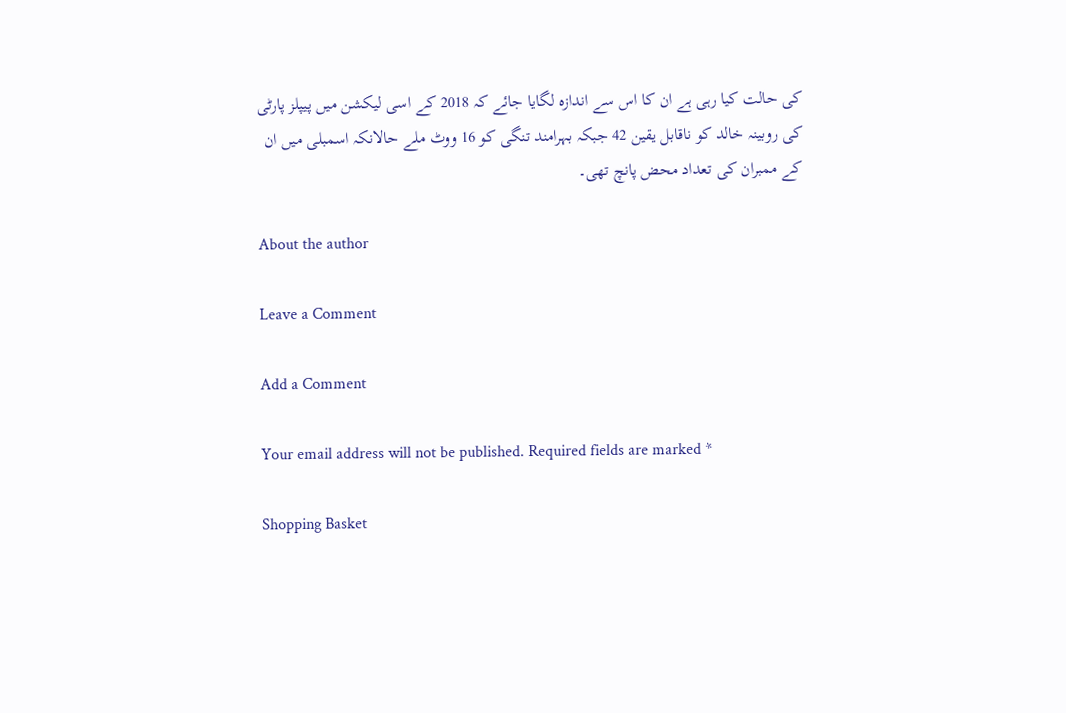کی حالت کیا رہی ہے ان کا اس سے اندازہ لگایا جائے کہ 2018 کے اسی لیکشن میں پیپلز پارٹی کی روبینہ خالد کو ناقابل یقین 42 جبکہ بہرامند تنگی کو 16 ووٹ ملے حالانکہ اسمبلی میں ان کے ممبران کی تعداد محض پانچ تھی۔

About the author

Leave a Comment

Add a Comment

Your email address will not be published. Required fields are marked *

Shopping Basket